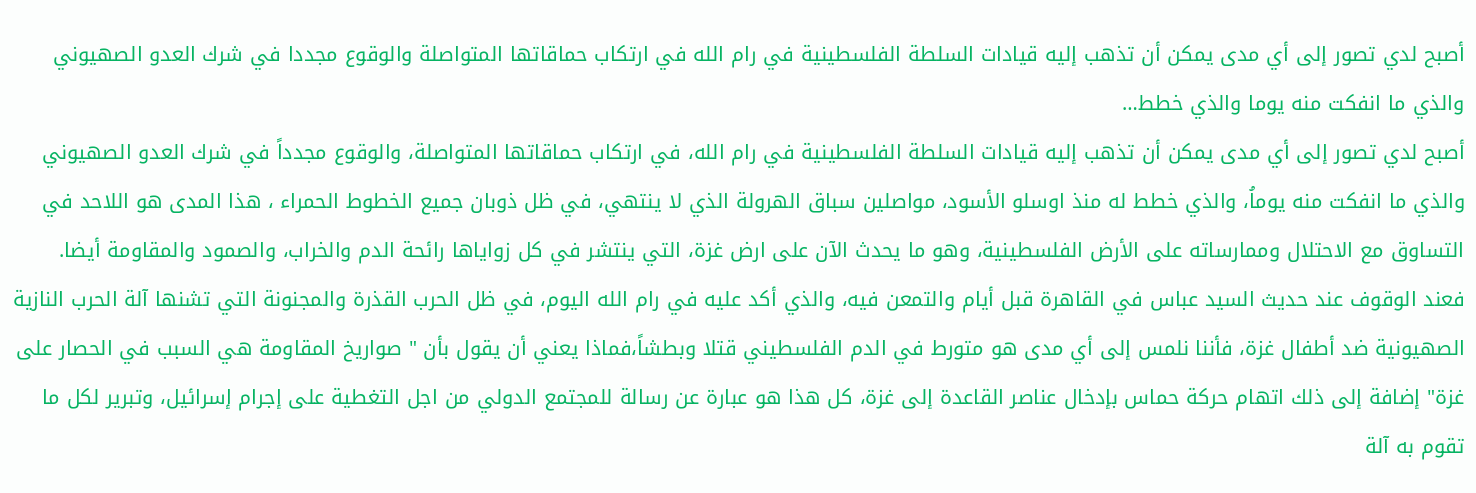أصبح لدي تصور إلى أي مدى يمكن أن تذهب إليه قيادات السلطة الفلسطينية في رام الله في ارتكاب حماقاتها المتواصلة والوقوع مجددا في شرك العدو الصهيوني والذي ما انفكت منه يوما والذي خطط…
أصبح لدي تصور إلى أي مدى يمكن أن تذهب إليه قيادات السلطة الفلسطينية في رام الله، في ارتكاب حماقاتها المتواصلة، والوقوع مجدداً في شرك العدو الصهيوني والذي ما انفكت منه يوماُ، والذي خطط له منذ اوسلو الأسود، مواصلين سباق الهرولة الذي لا ينتهي، في ظل ذوبان جميع الخطوط الحمراء ، هذا المدى هو اللاحد في التساوق مع الاحتلال وممارساته على الأرض الفلسطينية، وهو ما يحدث الآن على ارض غزة، التي ينتشر في كل زواياها رائحة الدم والخراب، والصمود والمقاومة أيضا.
فعند الوقوف عند حديث السيد عباس في القاهرة قبل أيام والتمعن فيه، والذي أكد عليه في رام الله اليوم، في ظل الحرب القذرة والمجنونة التي تشنها آلة الحرب النازية الصهيونية ضد أطفال غزة، فأننا نلمس إلى أي مدى هو متورط في الدم الفلسطيني قتلا وبطشاً،فماذا يعني أن يقول بأن " صواريخ المقاومة هي السبب في الحصار على غزة" إضافة إلى ذلك اتهام حركة حماس بإدخال عناصر القاعدة إلى غزة، كل هذا هو عبارة عن رسالة للمجتمع الدولي من اجل التغطية على إجرام إسرائيل، وتبرير لكل ما تقوم به آلة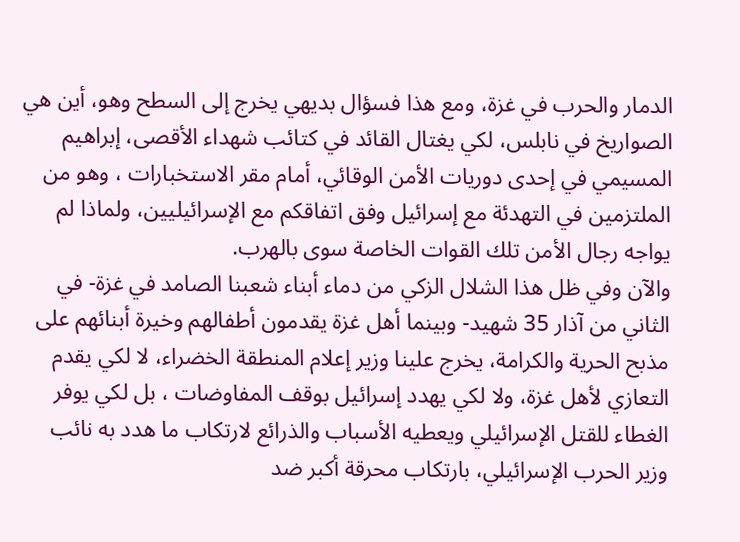الدمار والحرب في غزة، ومع هذا فسؤال بديهي يخرج إلى السطح وهو، أين هي الصواريخ في نابلس، لكي يغتال القائد في كتائب شهداء الأقصى، إبراهيم المسيمي في إحدى دوريات الأمن الوقائي، أمام مقر الاستخبارات ، وهو من الملتزمين في التهدئة مع إسرائيل وفق اتفاقكم مع الإسرائيليين، ولماذا لم يواجه رجال الأمن تلك القوات الخاصة سوى بالهرب.
والآن وفي ظل هذا الشلال الزكي من دماء أبناء شعبنا الصامد في غزة- في الثاني من آذار 35 شهيد- وبينما أهل غزة يقدمون أطفالهم وخيرة أبنائهم على مذبح الحرية والكرامة، يخرج علينا وزير إعلام المنطقة الخضراء، لا لكي يقدم التعازي لأهل غزة، ولا لكي يهدد إسرائيل بوقف المفاوضات ، بل لكي يوفر الغطاء للقتل الإسرائيلي ويعطيه الأسباب والذرائع لارتكاب ما هدد به نائب وزير الحرب الإسرائيلي، بارتكاب محرقة أكبر ضد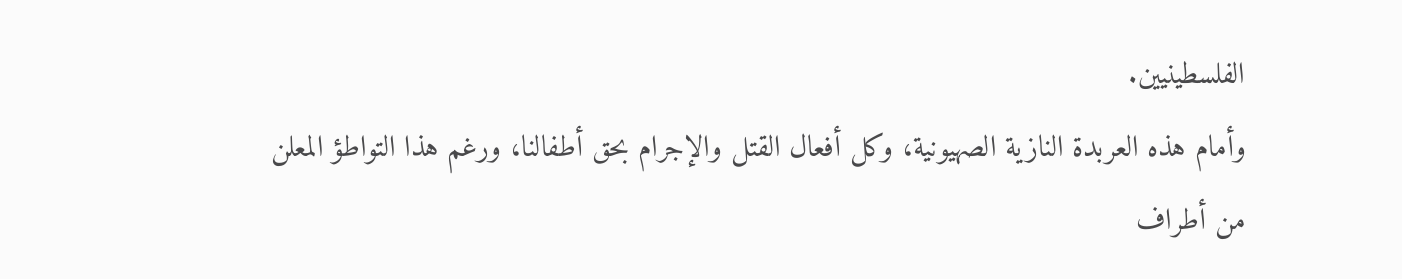الفلسطينيين.
وأمام هذه العربدة النازية الصهيونية، وكل أفعال القتل والإجرام بحق أطفالنا، ورغم هذا التواطؤ المعلن من أطراف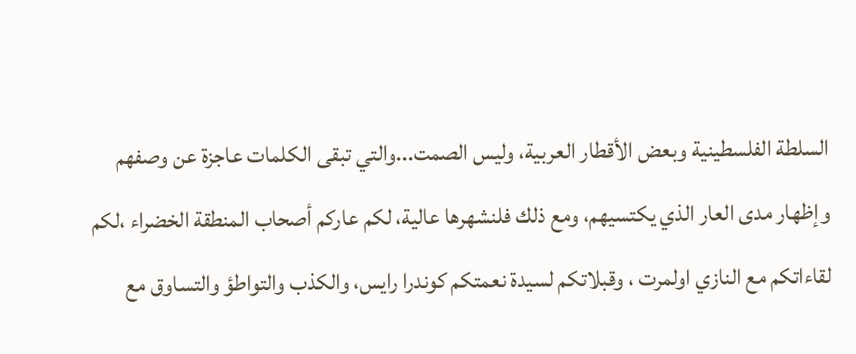السلطة الفلسطينية وبعض الأقطار العربية، وليس الصمت...والتي تبقى الكلمات عاجزة عن وصفهم وإظهار مدى العار الذي يكتسيهم، ومع ذلك فلنشهرها عالية، لكم عاركم أصحاب المنطقة الخضراء ،لكم لقاءاتكم مع النازي اولمرت ، وقبلاتكم لسيدة نعمتكم كوندرا رايس، والكذب والتواطؤ والتساوق مع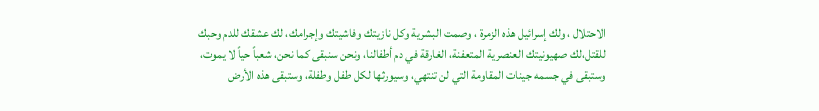الاحتلال ، ولك إسرائيل هذه الزمرة ، وصمت البشرية وكل نازيتك وفاشيتك وإجرامك، لك عشقك للدم وحبك للقتل،لك صهيونيتك العنصرية المتعفنة، الغارقة في دم أطفالنا، ونحن سنبقى كما نحن، شعباً حياً لا يموت، وستبقى في جسمه جينات المقاومة التي لن تنتهي، وسيورثها لكل طفل وطفلة، وستبقى هذه الأرض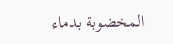المخضوبة بدماء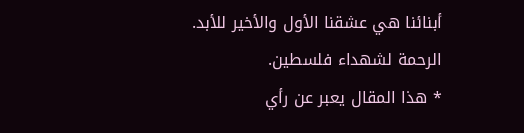أبنائنا هي عشقنا الأول والأخير للأبد.
الرحمة لشهداء فلسطين.
* هذا المقال يعبر عن رأي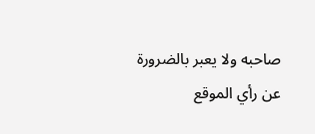صاحبه ولا يعبر بالضرورة عن رأي الموقع